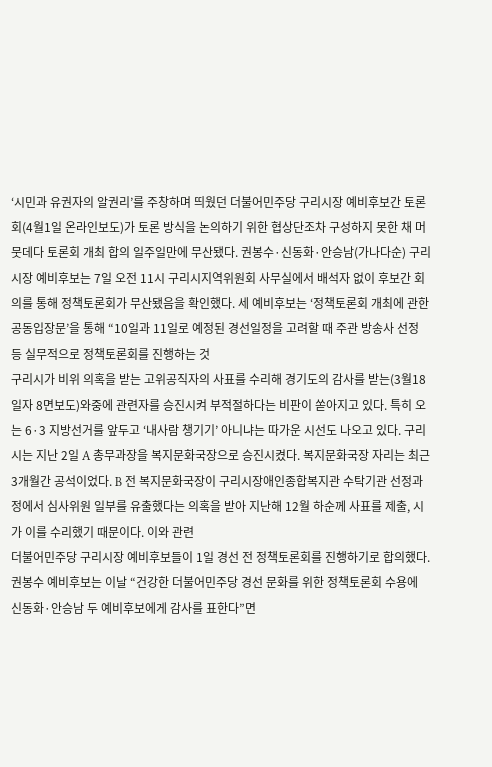‘시민과 유권자의 알권리’를 주창하며 띄웠던 더불어민주당 구리시장 예비후보간 토론회(4월1일 온라인보도)가 토론 방식을 논의하기 위한 협상단조차 구성하지 못한 채 머뭇데다 토론회 개최 합의 일주일만에 무산됐다. 권봉수·신동화·안승남(가나다순) 구리시장 예비후보는 7일 오전 11시 구리시지역위원회 사무실에서 배석자 없이 후보간 회의를 통해 정책토론회가 무산됐음을 확인했다. 세 예비후보는 ‘정책토론회 개최에 관한 공동입장문’을 통해 “10일과 11일로 예정된 경선일정을 고려할 때 주관 방송사 선정 등 실무적으로 정책토론회를 진행하는 것
구리시가 비위 의혹을 받는 고위공직자의 사표를 수리해 경기도의 감사를 받는(3월18일자 8면보도)와중에 관련자를 승진시켜 부적절하다는 비판이 쏟아지고 있다. 특히 오는 6·3 지방선거를 앞두고 ‘내사람 챙기기’ 아니냐는 따가운 시선도 나오고 있다. 구리시는 지난 2일 A 총무과장을 복지문화국장으로 승진시켰다. 복지문화국장 자리는 최근 3개월간 공석이었다. B 전 복지문화국장이 구리시장애인종합복지관 수탁기관 선정과정에서 심사위원 일부를 유출했다는 의혹을 받아 지난해 12월 하순께 사표를 제출, 시가 이를 수리했기 때문이다. 이와 관련
더불어민주당 구리시장 예비후보들이 1일 경선 전 정책토론회를 진행하기로 합의했다. 권봉수 예비후보는 이날 “건강한 더불어민주당 경선 문화를 위한 정책토론회 수용에 신동화·안승남 두 예비후보에게 감사를 표한다”면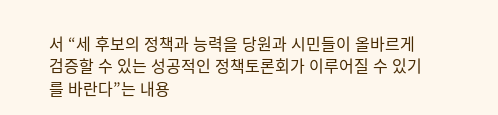서 “세 후보의 정책과 능력을 당원과 시민들이 올바르게 검증할 수 있는 성공적인 정책토론회가 이루어질 수 있기를 바란다”는 내용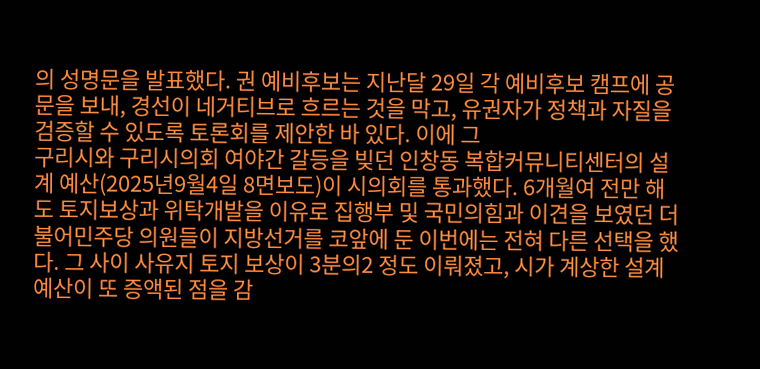의 성명문을 발표했다. 권 예비후보는 지난달 29일 각 예비후보 캠프에 공문을 보내, 경선이 네거티브로 흐르는 것을 막고, 유권자가 정책과 자질을 검증할 수 있도록 토론회를 제안한 바 있다. 이에 그
구리시와 구리시의회 여야간 갈등을 빚던 인창동 복합커뮤니티센터의 설계 예산(2025년9월4일 8면보도)이 시의회를 통과했다. 6개월여 전만 해도 토지보상과 위탁개발을 이유로 집행부 및 국민의힘과 이견을 보였던 더불어민주당 의원들이 지방선거를 코앞에 둔 이번에는 전혀 다른 선택을 했다. 그 사이 사유지 토지 보상이 3분의2 정도 이뤄졌고, 시가 계상한 설계예산이 또 증액된 점을 감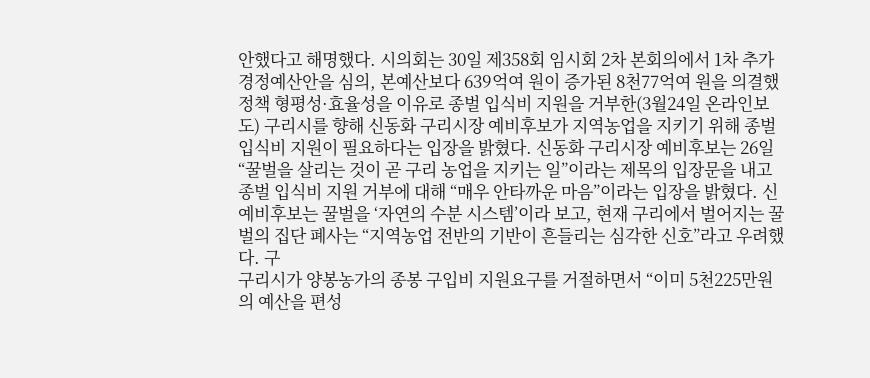안했다고 해명했다. 시의회는 30일 제358회 임시회 2차 본회의에서 1차 추가경정예산안을 심의, 본예산보다 639억여 원이 증가된 8천77억여 원을 의결했
정책 형평성·효율성을 이유로 종벌 입식비 지원을 거부한(3월24일 온라인보도) 구리시를 향해 신동화 구리시장 예비후보가 지역농업을 지키기 위해 종벌입식비 지원이 필요하다는 입장을 밝혔다. 신동화 구리시장 예비후보는 26일 “꿀벌을 살리는 것이 곧 구리 농업을 지키는 일”이라는 제목의 입장문을 내고 종벌 입식비 지원 거부에 대해 “매우 안타까운 마음”이라는 입장을 밝혔다. 신 예비후보는 꿀벌을 ‘자연의 수분 시스템’이라 보고, 현재 구리에서 벌어지는 꿀벌의 집단 폐사는 “지역농업 전반의 기반이 흔들리는 심각한 신호”라고 우려했다. 구
구리시가 양봉농가의 종봉 구입비 지원요구를 거절하면서 “이미 5천225만원의 예산을 편성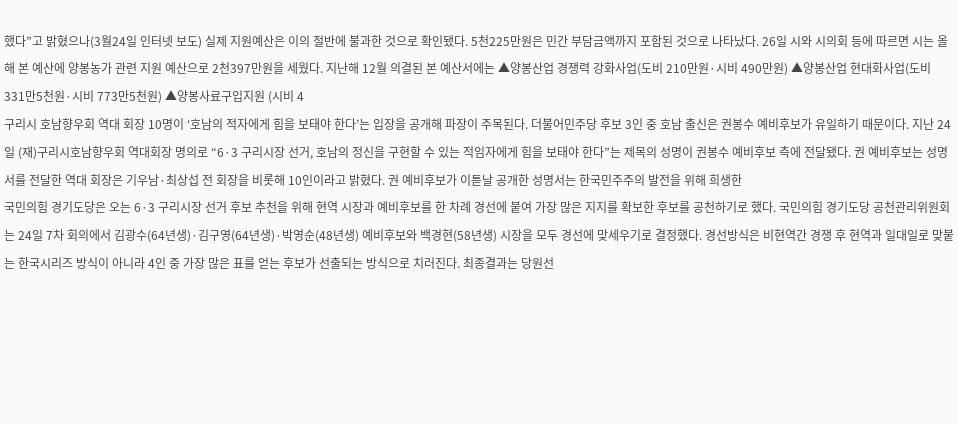했다”고 밝혔으나(3월24일 인터넷 보도) 실제 지원예산은 이의 절반에 불과한 것으로 확인됐다. 5천225만원은 민간 부담금액까지 포함된 것으로 나타났다. 26일 시와 시의회 등에 따르면 시는 올해 본 예산에 양봉농가 관련 지원 예산으로 2천397만원을 세웠다. 지난해 12월 의결된 본 예산서에는 ▲양봉산업 경쟁력 강화사업(도비 210만원·시비 490만원) ▲양봉산업 현대화사업(도비 331만5천원·시비 773만5천원) ▲양봉사료구입지원 (시비 4
구리시 호남향우회 역대 회장 10명이 ‘호남의 적자에게 힘을 보태야 한다’는 입장을 공개해 파장이 주목된다. 더불어민주당 후보 3인 중 호남 출신은 권봉수 예비후보가 유일하기 때문이다. 지난 24일 (재)구리시호남향우회 역대회장 명의로 “6·3 구리시장 선거, 호남의 정신을 구현할 수 있는 적임자에게 힘을 보태야 한다”는 제목의 성명이 권봉수 예비후보 측에 전달됐다. 권 예비후보는 성명서를 전달한 역대 회장은 기우남·최상섭 전 회장을 비롯해 10인이라고 밝혔다. 권 예비후보가 이튿날 공개한 성명서는 한국민주주의 발전을 위해 희생한
국민의힘 경기도당은 오는 6·3 구리시장 선거 후보 추천을 위해 현역 시장과 예비후보를 한 차례 경선에 붙여 가장 많은 지지를 확보한 후보를 공천하기로 했다. 국민의힘 경기도당 공천관리위원회는 24일 7차 회의에서 김광수(64년생)·김구영(64년생)·박영순(48년생) 예비후보와 백경현(58년생) 시장을 모두 경선에 맞세우기로 결정했다. 경선방식은 비현역간 경쟁 후 현역과 일대일로 맞붙는 한국시리즈 방식이 아니라 4인 중 가장 많은 표를 얻는 후보가 선출되는 방식으로 치러진다. 최종결과는 당원선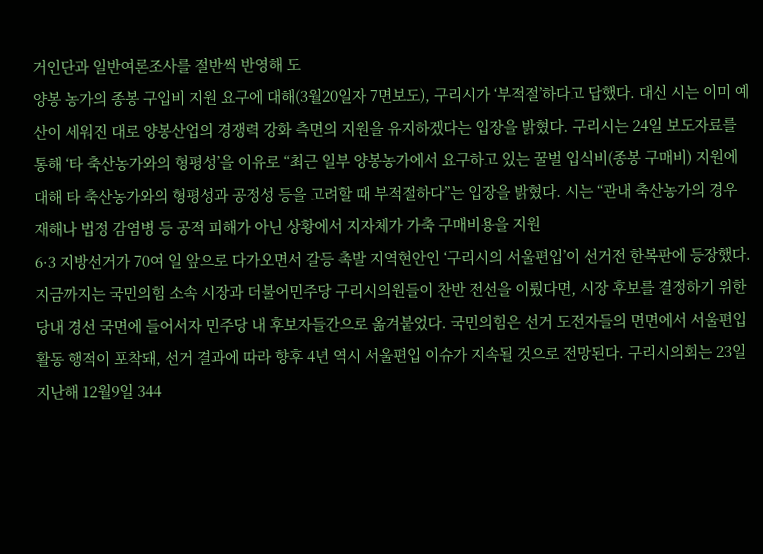거인단과 일반여론조사를 절반씩 반영해 도
양봉 농가의 종봉 구입비 지원 요구에 대해(3월20일자 7면보도), 구리시가 ‘부적절’하다고 답했다. 대신 시는 이미 예산이 세워진 대로 양봉산업의 경쟁력 강화 측면의 지원을 유지하겠다는 입장을 밝혔다. 구리시는 24일 보도자료를 통해 ‘타 축산농가와의 형평성’을 이유로 “최근 일부 양봉농가에서 요구하고 있는 꿀벌 입식비(종봉 구매비) 지원에 대해 타 축산농가와의 형평성과 공정성 등을 고려할 때 부적절하다”는 입장을 밝혔다. 시는 “관내 축산농가의 경우 재해나 법정 감염병 등 공적 피해가 아닌 상황에서 지자체가 가축 구매비용을 지원
6·3 지방선거가 70여 일 앞으로 다가오면서 갈등 촉발 지역현안인 ‘구리시의 서울편입’이 선거전 한복판에 등장했다. 지금까지는 국민의힘 소속 시장과 더불어민주당 구리시의원들이 찬반 전선을 이뤘다면, 시장 후보를 결정하기 위한 당내 경선 국면에 들어서자 민주당 내 후보자들간으로 옮겨붙었다. 국민의힘은 선거 도전자들의 면면에서 서울편입 활동 행적이 포착돼, 선거 결과에 따라 향후 4년 역시 서울편입 이슈가 지속될 것으로 전망된다. 구리시의회는 23일 지난해 12월9일 344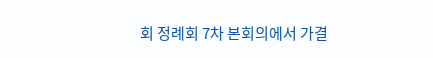회 정례회 7차 본회의에서 가결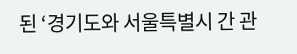된 ‘경기도와 서울특별시 간 관